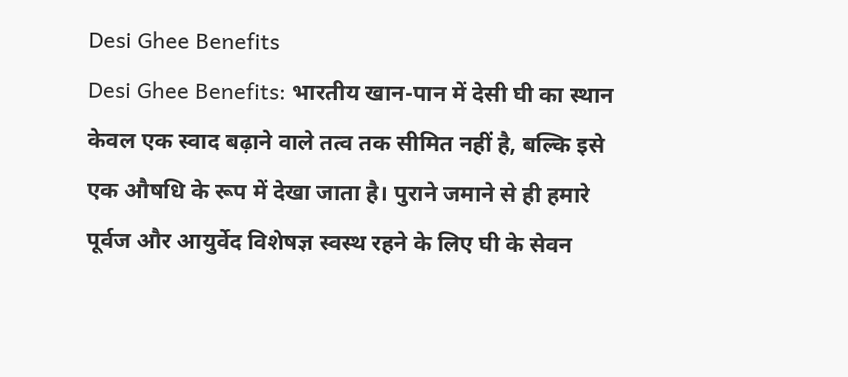Desi Ghee Benefits
Desi Ghee Benefits: भारतीय खान-पान में देसी घी का स्थान केवल एक स्वाद बढ़ाने वाले तत्व तक सीमित नहीं है, बल्कि इसे एक औषधि के रूप में देखा जाता है। पुराने जमाने से ही हमारे पूर्वज और आयुर्वेद विशेषज्ञ स्वस्थ रहने के लिए घी के सेवन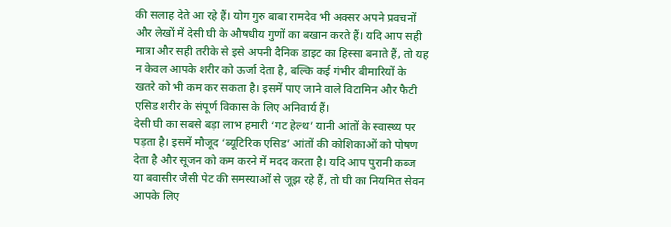की सलाह देते आ रहे हैं। योग गुरु बाबा रामदेव भी अक्सर अपने प्रवचनों और लेखों में देसी घी के औषधीय गुणों का बखान करते हैं। यदि आप सही मात्रा और सही तरीके से इसे अपनी दैनिक डाइट का हिस्सा बनाते हैं, तो यह न केवल आपके शरीर को ऊर्जा देता है, बल्कि कई गंभीर बीमारियों के खतरे को भी कम कर सकता है। इसमें पाए जाने वाले विटामिन और फैटी एसिड शरीर के संपूर्ण विकास के लिए अनिवार्य हैं।
देसी घी का सबसे बड़ा लाभ हमारी ‘गट हेल्थ’ यानी आंतों के स्वास्थ्य पर पड़ता है। इसमें मौजूद ‘ब्यूटिरिक एसिड’ आंतों की कोशिकाओं को पोषण देता है और सूजन को कम करने में मदद करता है। यदि आप पुरानी कब्ज या बवासीर जैसी पेट की समस्याओं से जूझ रहे हैं, तो घी का नियमित सेवन आपके लिए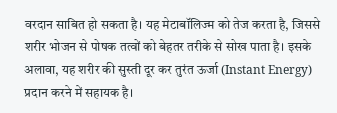वरदान साबित हो सकता है। यह मेटाबॉलिज्म को तेज करता है, जिससे शरीर भोजन से पोषक तत्वों को बेहतर तरीके से सोख पाता है। इसके अलावा, यह शरीर की सुस्ती दूर कर तुरंत ऊर्जा (Instant Energy) प्रदान करने में सहायक है।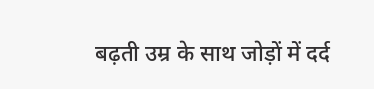बढ़ती उम्र के साथ जोड़ों में दर्द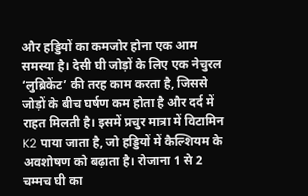और हड्डियों का कमजोर होना एक आम समस्या है। देसी घी जोड़ों के लिए एक नेचुरल ‘लुब्रिकेंट’ की तरह काम करता है, जिससे जोड़ों के बीच घर्षण कम होता है और दर्द में राहत मिलती है। इसमें प्रचुर मात्रा में विटामिन K2 पाया जाता है, जो हड्डियों में कैल्शियम के अवशोषण को बढ़ाता है। रोजाना 1 से 2 चम्मच घी का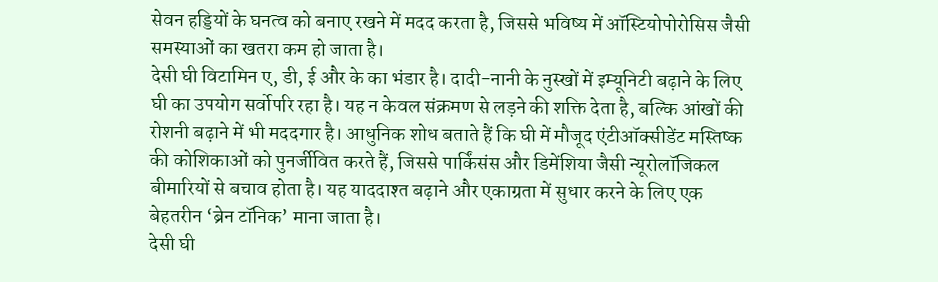सेवन हड्डियों के घनत्व को बनाए रखने में मदद करता है, जिससे भविष्य में ऑस्टियोपोरोसिस जैसी समस्याओं का खतरा कम हो जाता है।
देसी घी विटामिन ए, डी, ई और के का भंडार है। दादी-नानी के नुस्खों में इम्यूनिटी बढ़ाने के लिए घी का उपयोग सर्वोपरि रहा है। यह न केवल संक्रमण से लड़ने की शक्ति देता है, बल्कि आंखों की रोशनी बढ़ाने में भी मददगार है। आधुनिक शोध बताते हैं कि घी में मौजूद एंटीऑक्सीडेंट मस्तिष्क की कोशिकाओं को पुनर्जीवित करते हैं, जिससे पार्किंसंस और डिमेंशिया जैसी न्यूरोलॉजिकल बीमारियों से बचाव होता है। यह याददाश्त बढ़ाने और एकाग्रता में सुधार करने के लिए एक बेहतरीन ‘ब्रेन टॉनिक’ माना जाता है।
देसी घी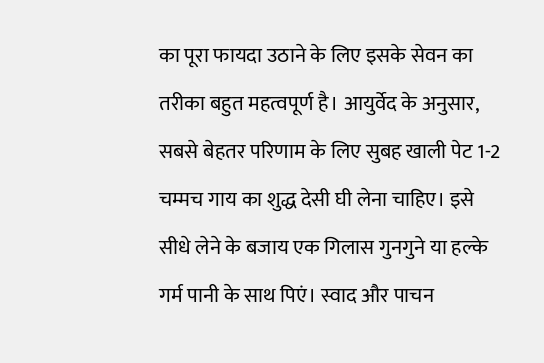का पूरा फायदा उठाने के लिए इसके सेवन का तरीका बहुत महत्वपूर्ण है। आयुर्वेद के अनुसार, सबसे बेहतर परिणाम के लिए सुबह खाली पेट 1-2 चम्मच गाय का शुद्ध देसी घी लेना चाहिए। इसे सीधे लेने के बजाय एक गिलास गुनगुने या हल्के गर्म पानी के साथ पिएं। स्वाद और पाचन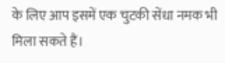के लिए आप इसमें एक चुटकी सेंधा नमक भी मिला सकते हैं।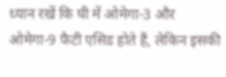ध्यान रखें कि घी में ओमेगा-3 और ओमेगा-9 फैटी एसिड होते हैं, लेकिन इसकी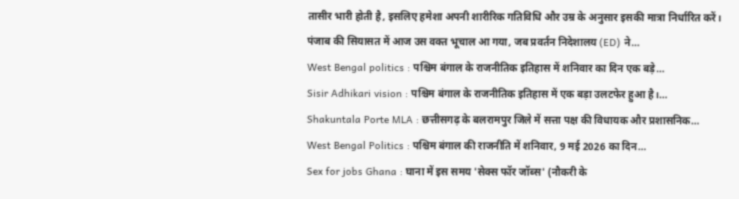तासीर भारी होती है, इसलिए हमेशा अपनी शारीरिक गतिविधि और उम्र के अनुसार इसकी मात्रा निर्धारित करें।
पंजाब की सियासत में आज उस वक्त भूचाल आ गया, जब प्रवर्तन निदेशालय (ED) ने…
West Bengal politics : पश्चिम बंगाल के राजनीतिक इतिहास में शनिवार का दिन एक बड़े…
Sisir Adhikari vision : पश्चिम बंगाल के राजनीतिक इतिहास में एक बड़ा उलटफेर हुआ है।…
Shakuntala Porte MLA : छत्तीसगढ़ के बलरामपुर जिले में सत्ता पक्ष की विधायक और प्रशासनिक…
West Bengal Politics : पश्चिम बंगाल की राजनीति में शनिवार, 9 मई 2026 का दिन…
Sex for jobs Ghana : घाना में इस समय 'सेक्स फॉर जॉब्स' (नौकरी के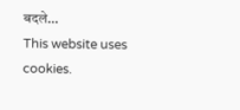बदले…
This website uses cookies.